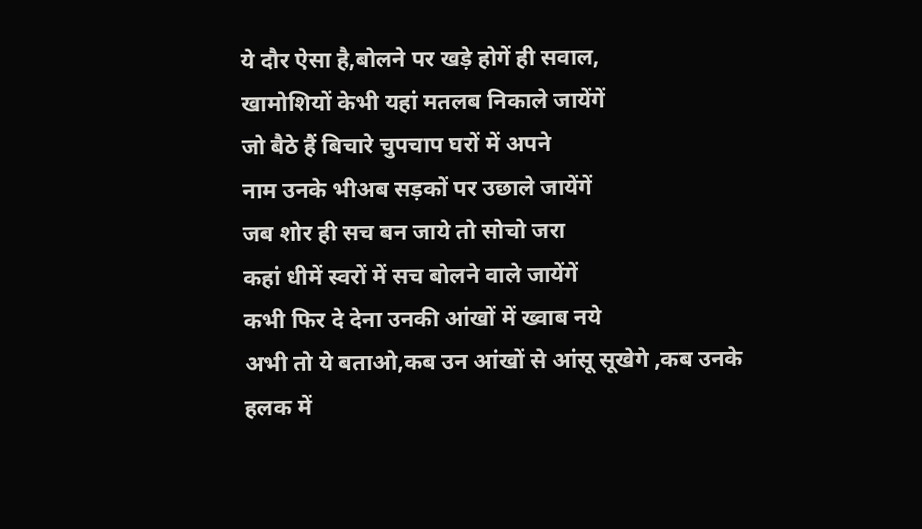ये दौर ऐसा है,बोलने पर खड़े होगें ही सवाल,
खामोशियों केभी यहां मतलब निकाले जायेंगें
जो बैठे हैं बिचारे चुपचाप घरों में अपने
नाम उनके भीअब सड़कों पर उछाले जायेंगें
जब शोर ही सच बन जाये तो सोचो जरा
कहां धीमें स्वरों में सच बोलने वाले जायेंगें
कभी फिर दे देना उनकी आंखों में ख्वाब नये
अभी तो ये बताओ,कब उन आंखों से आंसू सूखेगे ,कब उनके हलक में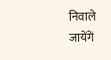निवाले जायेंगें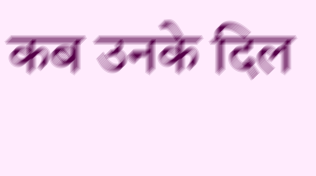कब उनके दिल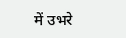में उभरे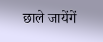छाले जायेंगें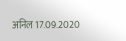अनिल 17.09.2020